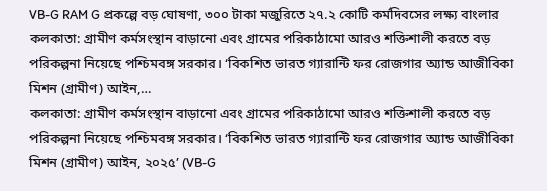VB-G RAM G প্রকল্পে বড় ঘোষণা, ৩০০ টাকা মজুরিতে ২৭.২ কোটি কর্মদিবসের লক্ষ্য বাংলার
কলকাতা: গ্রামীণ কর্মসংস্থান বাড়ানো এবং গ্রামের পরিকাঠামো আরও শক্তিশালী করতে বড় পরিকল্পনা নিয়েছে পশ্চিমবঙ্গ সরকার। ‘বিকশিত ভারত গ্যারান্টি ফর রোজগার অ্যান্ড আজীবিকা মিশন (গ্রামীণ) আইন,…
কলকাতা: গ্রামীণ কর্মসংস্থান বাড়ানো এবং গ্রামের পরিকাঠামো আরও শক্তিশালী করতে বড় পরিকল্পনা নিয়েছে পশ্চিমবঙ্গ সরকার। ‘বিকশিত ভারত গ্যারান্টি ফর রোজগার অ্যান্ড আজীবিকা মিশন (গ্রামীণ) আইন, ২০২৫’ (VB-G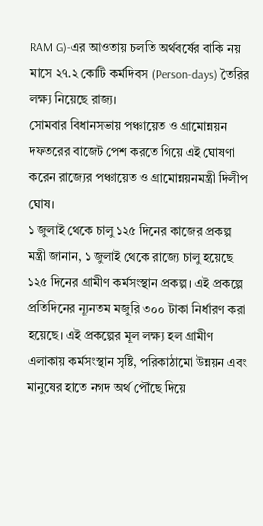RAM G)-এর আওতায় চলতি অর্থবর্ষের বাকি নয় মাসে ২৭.২ কোটি কর্মদিবস (Person-days) তৈরির লক্ষ্য নিয়েছে রাজ্য।
সোমবার বিধানসভায় পঞ্চায়েত ও গ্রামোন্নয়ন দফতরের বাজেট পেশ করতে গিয়ে এই ঘোষণা করেন রাজ্যের পঞ্চায়েত ও গ্রামোন্নয়নমন্ত্রী দিলীপ ঘোষ।
১ জুলাই থেকে চালু ১২৫ দিনের কাজের প্রকল্প
মন্ত্রী জানান, ১ জুলাই থেকে রাজ্যে চালু হয়েছে ১২৫ দিনের গ্রামীণ কর্মসংস্থান প্রকল্প। এই প্রকল্পে প্রতিদিনের ন্যূনতম মজুরি ৩০০ টাকা নির্ধারণ করা হয়েছে। এই প্রকল্পের মূল লক্ষ্য হল গ্রামীণ এলাকায় কর্মসংস্থান সৃষ্টি, পরিকাঠামো উন্নয়ন এবং মানুষের হাতে নগদ অর্থ পৌঁছে দিয়ে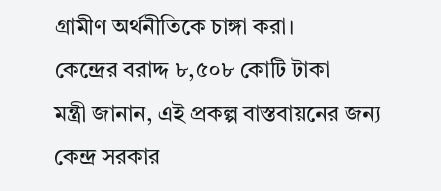গ্রামীণ অর্থনীতিকে চাঙ্গা করা।
কেন্দ্রের বরাদ্দ ৮,৫০৮ কোটি টাকা
মন্ত্রী জানান, এই প্রকল্প বাস্তবায়নের জন্য কেন্দ্র সরকার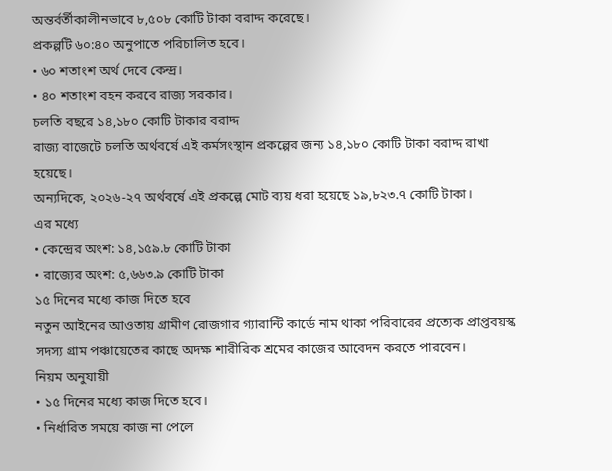অন্তর্বর্তীকালীনভাবে ৮,৫০৮ কোটি টাকা বরাদ্দ করেছে।
প্রকল্পটি ৬০:৪০ অনুপাতে পরিচালিত হবে।
• ৬০ শতাংশ অর্থ দেবে কেন্দ্র।
• ৪০ শতাংশ বহন করবে রাজ্য সরকার।
চলতি বছরে ১৪,১৮০ কোটি টাকার বরাদ্দ
রাজ্য বাজেটে চলতি অর্থবর্ষে এই কর্মসংস্থান প্রকল্পের জন্য ১৪,১৮০ কোটি টাকা বরাদ্দ রাখা হয়েছে।
অন্যদিকে, ২০২৬-২৭ অর্থবর্ষে এই প্রকল্পে মোট ব্যয় ধরা হয়েছে ১৯,৮২৩.৭ কোটি টাকা।
এর মধ্যে
• কেন্দ্রের অংশ: ১৪,১৫৯.৮ কোটি টাকা
• রাজ্যের অংশ: ৫,৬৬৩.৯ কোটি টাকা
১৫ দিনের মধ্যে কাজ দিতে হবে
নতুন আইনের আওতায় গ্রামীণ রোজগার গ্যারান্টি কার্ডে নাম থাকা পরিবারের প্রত্যেক প্রাপ্তবয়স্ক সদস্য গ্রাম পঞ্চায়েতের কাছে অদক্ষ শারীরিক শ্রমের কাজের আবেদন করতে পারবেন।
নিয়ম অনুযায়ী
• ১৫ দিনের মধ্যে কাজ দিতে হবে।
• নির্ধারিত সময়ে কাজ না পেলে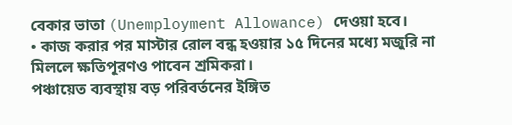বেকার ভাতা (Unemployment Allowance) দেওয়া হবে।
• কাজ করার পর মাস্টার রোল বন্ধ হওয়ার ১৫ দিনের মধ্যে মজুরি না মিললে ক্ষতিপূরণও পাবেন শ্রমিকরা।
পঞ্চায়েত ব্যবস্থায় বড় পরিবর্তনের ইঙ্গিত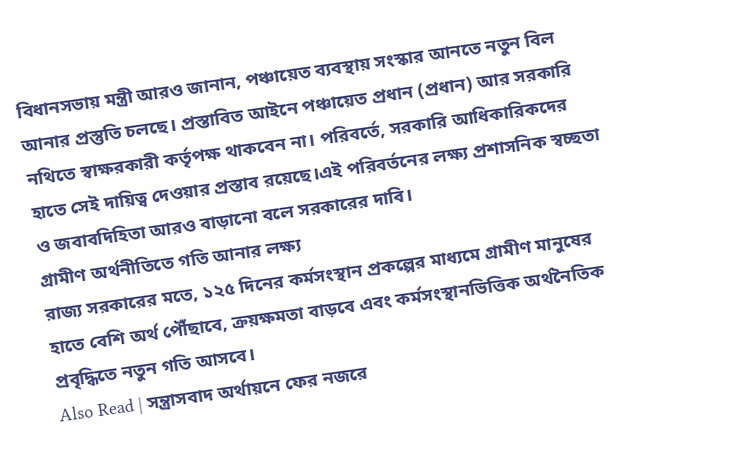বিধানসভায় মন্ত্রী আরও জানান, পঞ্চায়েত ব্যবস্থায় সংস্কার আনতে নতুন বিল আনার প্রস্তুতি চলছে। প্রস্তাবিত আইনে পঞ্চায়েত প্রধান (প্রধান) আর সরকারি নথিতে স্বাক্ষরকারী কর্তৃপক্ষ থাকবেন না। পরিবর্তে, সরকারি আধিকারিকদের হাতে সেই দায়িত্ব দেওয়ার প্রস্তাব রয়েছে।এই পরিবর্তনের লক্ষ্য প্রশাসনিক স্বচ্ছতা ও জবাবদিহিতা আরও বাড়ানো বলে সরকারের দাবি।
গ্রামীণ অর্থনীতিতে গতি আনার লক্ষ্য
রাজ্য সরকারের মতে, ১২৫ দিনের কর্মসংস্থান প্রকল্পের মাধ্যমে গ্রামীণ মানুষের হাতে বেশি অর্থ পৌঁছাবে, ক্রয়ক্ষমতা বাড়বে এবং কর্মসংস্থানভিত্তিক অর্থনৈতিক প্রবৃদ্ধিতে নতুন গতি আসবে।
Also Read | সন্ত্রাসবাদ অর্থায়নে ফের নজরে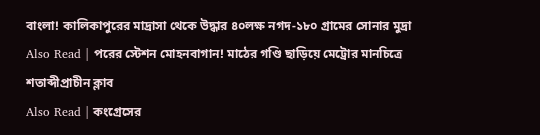বাংলা! কালিকাপুরের মাদ্রাসা থেকে উদ্ধার ৪০লক্ষ নগদ-১৮০ গ্রামের সোনার মুদ্রা
Also Read | পরের স্টেশন মোহনবাগান! মাঠের গণ্ডি ছাড়িয়ে মেট্রোর মানচিত্রে শতাব্দীপ্রাচীন ক্লাব
Also Read | কংগ্রেসের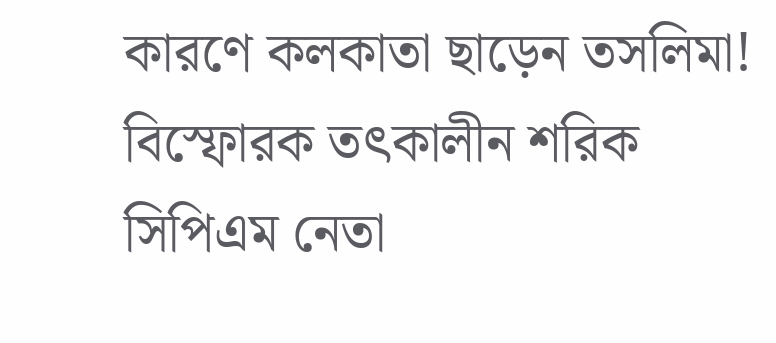কারণে কলকাতা ছাড়েন তসলিমা! বিস্ফোরক তৎকালীন শরিক সিপিএম নেতা